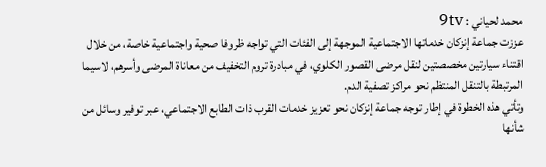محمد لحياني : 9tv
عززت جماعة إنزكان خدماتها الاجتماعية الموجهة إلى الفئات التي تواجه ظروفا صحية واجتماعية خاصة، من خلال اقتناء سيارتين مخصصتين لنقل مرضى القصور الكلوي، في مبادرة تروم التخفيف من معاناة المرضى وأسرهم، لاسيما المرتبطة بالتنقل المنتظم نحو مراكز تصفية الدم.
وتأتي هذه الخطوة في إطار توجه جماعة إنزكان نحو تعزيز خدمات القرب ذات الطابع الاجتماعي، عبر توفير وسائل من شأنها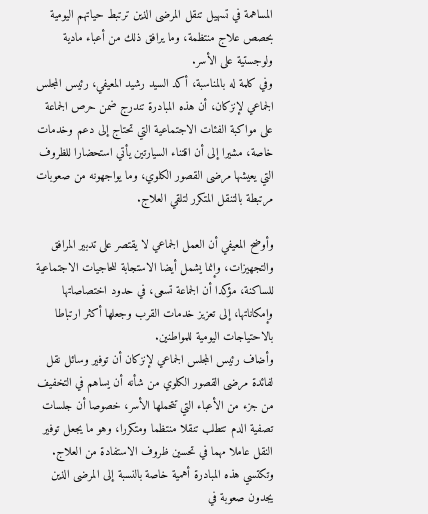المساهمة في تسهيل تنقل المرضى الذين ترتبط حياتهم اليومية بحصص علاج منتظمة، وما يرافق ذلك من أعباء مادية ولوجستية على الأسر.
وفي كلمة له بالمناسبة، أكد السيد رشيد المعيفي، رئيس المجلس الجماعي لإنزكان، أن هذه المبادرة تندرج ضمن حرص الجماعة على مواكبة الفئات الاجتماعية التي تحتاج إلى دعم وخدمات خاصة، مشيرا إلى أن اقتناء السيارتين يأتي استحضارا للظروف التي يعيشها مرضى القصور الكلوي، وما يواجهونه من صعوبات مرتبطة بالتنقل المتكرر لتلقي العلاج.

وأوضح المعيفي أن العمل الجماعي لا يقتصر على تدبير المرافق والتجهيزات، وإنما يشمل أيضا الاستجابة للحاجيات الاجتماعية للساكنة، مؤكدا أن الجماعة تسعى، في حدود اختصاصاتها وإمكاناتها، إلى تعزيز خدمات القرب وجعلها أكثر ارتباطا بالاحتياجات اليومية للمواطنين.
وأضاف رئيس المجلس الجماعي لإنزكان أن توفير وسائل نقل لفائدة مرضى القصور الكلوي من شأنه أن يساهم في التخفيف من جزء من الأعباء التي تتحملها الأسر، خصوصا أن جلسات تصفية الدم تتطلب تنقلا منتظما ومتكررا، وهو ما يجعل توفير النقل عاملا مهما في تحسين ظروف الاستفادة من العلاج.
وتكتسي هذه المبادرة أهمية خاصة بالنسبة إلى المرضى الذين يجدون صعوبة في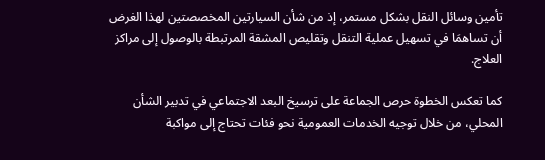تأمين وسائل النقل بشكل مستمر، إذ من شأن السيارتين المخصصتين لهذا الغرض أن تساهمَا في تسهيل عملية التنقل وتقليص المشقة المرتبطة بالوصول إلى مراكز العلاج.

كما تعكس الخطوة حرص الجماعة على ترسيخ البعد الاجتماعي في تدبير الشأن المحلي، من خلال توجيه الخدمات العمومية نحو فئات تحتاج إلى مواكبة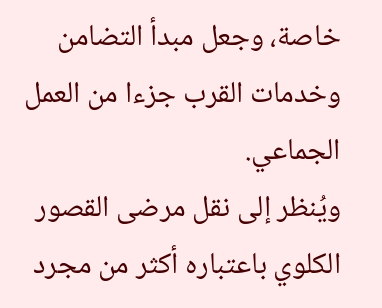خاصة، وجعل مبدأ التضامن وخدمات القرب جزءا من العمل الجماعي.
ويُنظر إلى نقل مرضى القصور الكلوي باعتباره أكثر من مجرد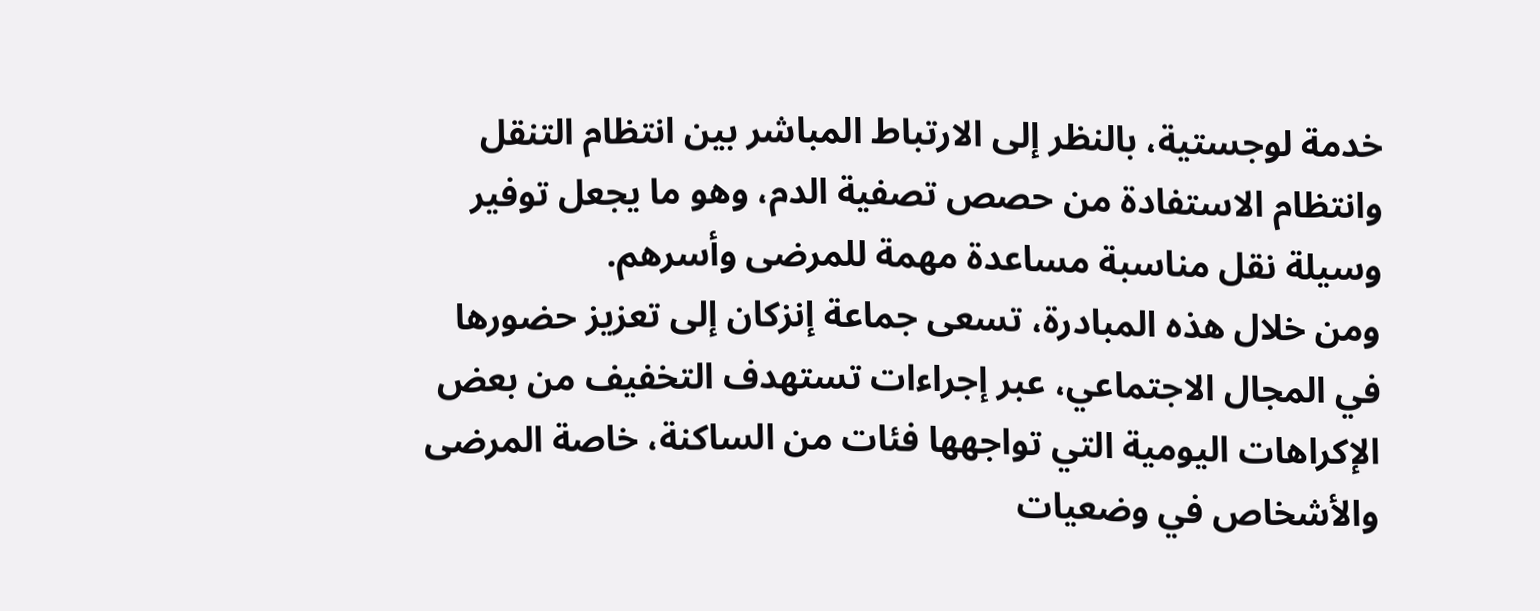خدمة لوجستية، بالنظر إلى الارتباط المباشر بين انتظام التنقل وانتظام الاستفادة من حصص تصفية الدم، وهو ما يجعل توفير وسيلة نقل مناسبة مساعدة مهمة للمرضى وأسرهم.
ومن خلال هذه المبادرة، تسعى جماعة إنزكان إلى تعزيز حضورها في المجال الاجتماعي، عبر إجراءات تستهدف التخفيف من بعض الإكراهات اليومية التي تواجهها فئات من الساكنة، خاصة المرضى والأشخاص في وضعيات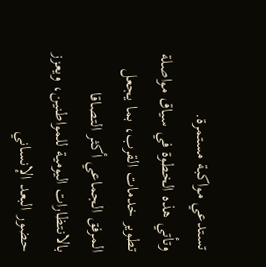تستدعي مواكبة مستمرة.
وتأتي هذه الخطوة في سياق مواصلة تطوير خدمات القرب، بما يجعل المرفق الجماعي أكثر التصاقا بالانتظارات اليومية للمواطنين، ويعزز حضور البعد الإنساني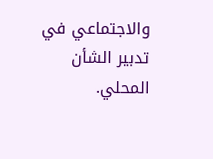والاجتماعي في تدبير الشأن المحلي.